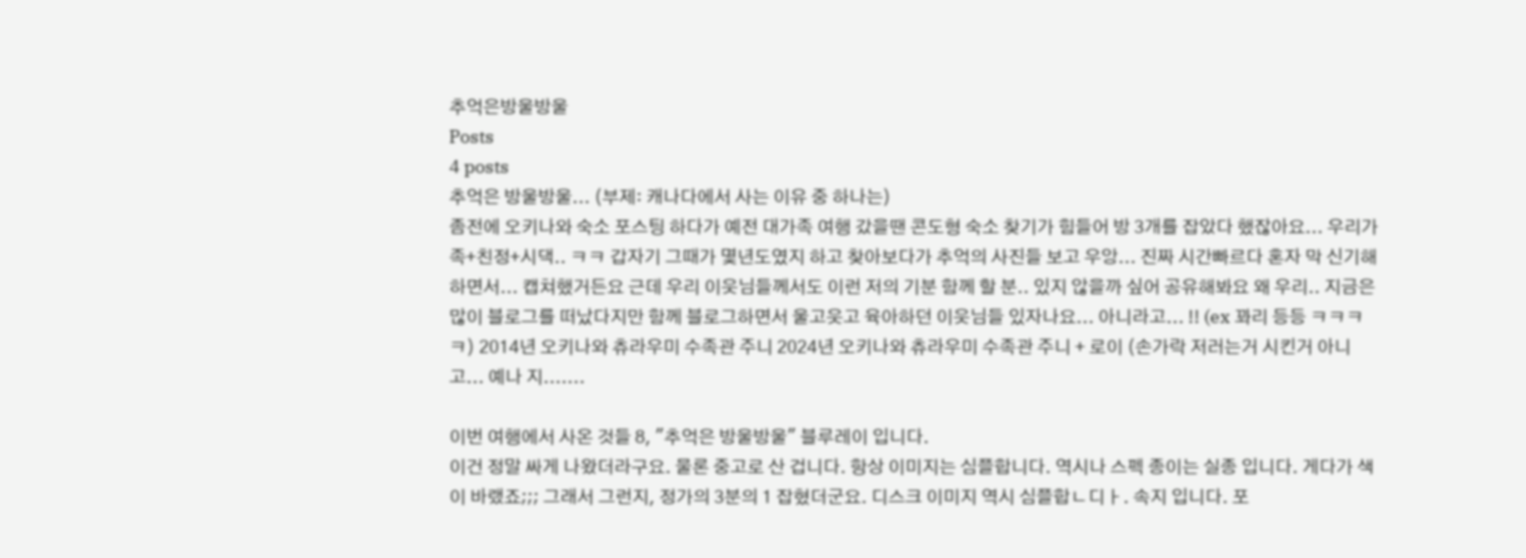추억은방울방울
Posts
4 posts
추억은 방울방울... (부제: 캐나다에서 사는 이유 중 하나는)
좀전에 오키나와 숙소 포스팅 하다가 예전 대가족 여행 갔을땐 콘도형 숙소 찾기가 힘들어 방 3개를 잡았다 했잖아요... 우리가족+친정+시댁.. ㅋㅋ 갑자기 그때가 몇년도였지 하고 찾아보다가 추억의 사진들 보고 우앙... 진짜 시간빠르다 혼자 막 신기해하면서... 캡쳐했거든요 근데 우리 이웃님들께서도 이런 저의 기분 함께 할 분.. 있지 않을까 싶어 공유해봐요 왜 우리.. 지금은 많이 블로그를 떠났다지만 함께 블로그하면서 울고웃고 육아하던 이웃님들 있자나요... 아니라고... !! (ex 꽈리 등등 ㅋㅋㅋㅋ) 2014년 오키나와 츄라우미 수족관 주니 2024년 오키나와 츄라우미 수족관 주니 + 로이 (손가락 저러는거 시킨거 아니고... 예나 지.......

이번 여행에서 사온 것들 8, "추억은 방울방울" 블루레이 입니다.
이건 정말 싸게 나왔더라구요. 물론 중고로 산 겁니다. 항상 이미지는 심플합니다. 역시나 스펙 종이는 실종 입니다. 게다가 색이 바랬죠;;; 그래서 그런지, 정가의 3분의 1 잡혔더군요. 디스크 이미지 역시 심플합ㄴ디ㅏ. 속지 입니다. 포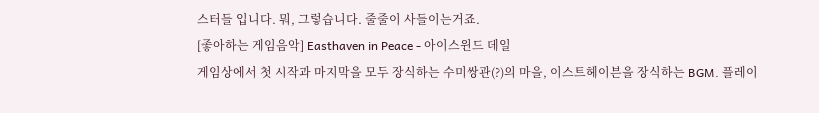스터들 입니다. 뭐, 그렇습니다. 줄줄이 사들이는거죠.
[좋아하는 게임음악] Easthaven in Peace - 아이스윈드 데일
게임상에서 첫 시작과 마지막을 모두 장식하는 수미쌍관(?)의 마을, 이스트헤이븐을 장식하는 BGM. 플레이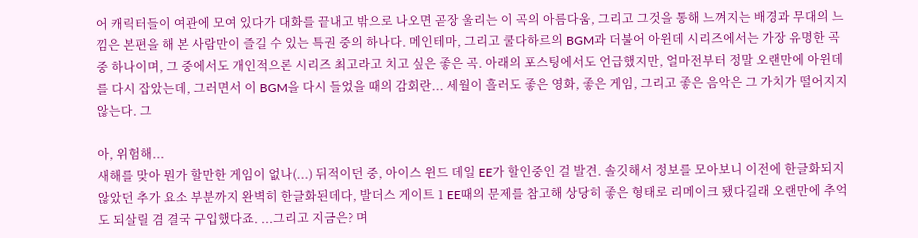어 캐릭터들이 여관에 모여 있다가 대화를 끝내고 밖으로 나오면 곧장 울리는 이 곡의 아름다움, 그리고 그것을 통해 느껴지는 배경과 무대의 느낌은 본편을 해 본 사람만이 즐길 수 있는 특권 중의 하나다. 메인테마, 그리고 쿨다하르의 BGM과 더불어 아윈데 시리즈에서는 가장 유명한 곡 중 하나이며, 그 중에서도 개인적으론 시리즈 최고라고 치고 싶은 좋은 곡. 아래의 포스팅에서도 언급했지만, 얼마전부터 정말 오랜만에 아윈데를 다시 잡았는데, 그러면서 이 BGM을 다시 들었을 때의 감회란... 세월이 흘러도 좋은 영화, 좋은 게임, 그리고 좋은 음악은 그 가치가 떨어지지 않는다. 그

아, 위험해...
새해를 맞아 뭔가 할만한 게임이 없나(...) 뒤적이던 중, 아이스 윈드 데일 EE가 할인중인 걸 발견. 솔깃해서 정보를 모아보니 이전에 한글화되지 않았던 추가 요소 부분까지 완벽히 한글화된데다, 발더스 게이트 1 EE때의 문제를 참고해 상당히 좋은 형태로 리메이크 됐다길래 오랜만에 추억도 되살릴 겸 결국 구입했다죠. ...그리고 지금은? 며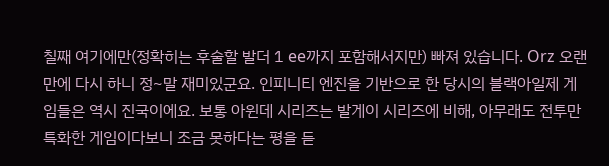칠째 여기에만(정확히는 후술할 발더 1 ee까지 포함해서지만) 빠져 있습니다. Orz 오랜만에 다시 하니 정~말 재미있군요. 인피니티 엔진을 기반으로 한 당시의 블랙아일제 게임들은 역시 진국이에요. 보통 아윈데 시리즈는 발게이 시리즈에 비해, 아무래도 전투만 특화한 게임이다보니 조금 못하다는 평을 듣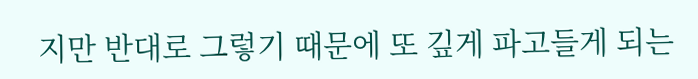지만 반대로 그렇기 때문에 또 깊게 파고들게 되는